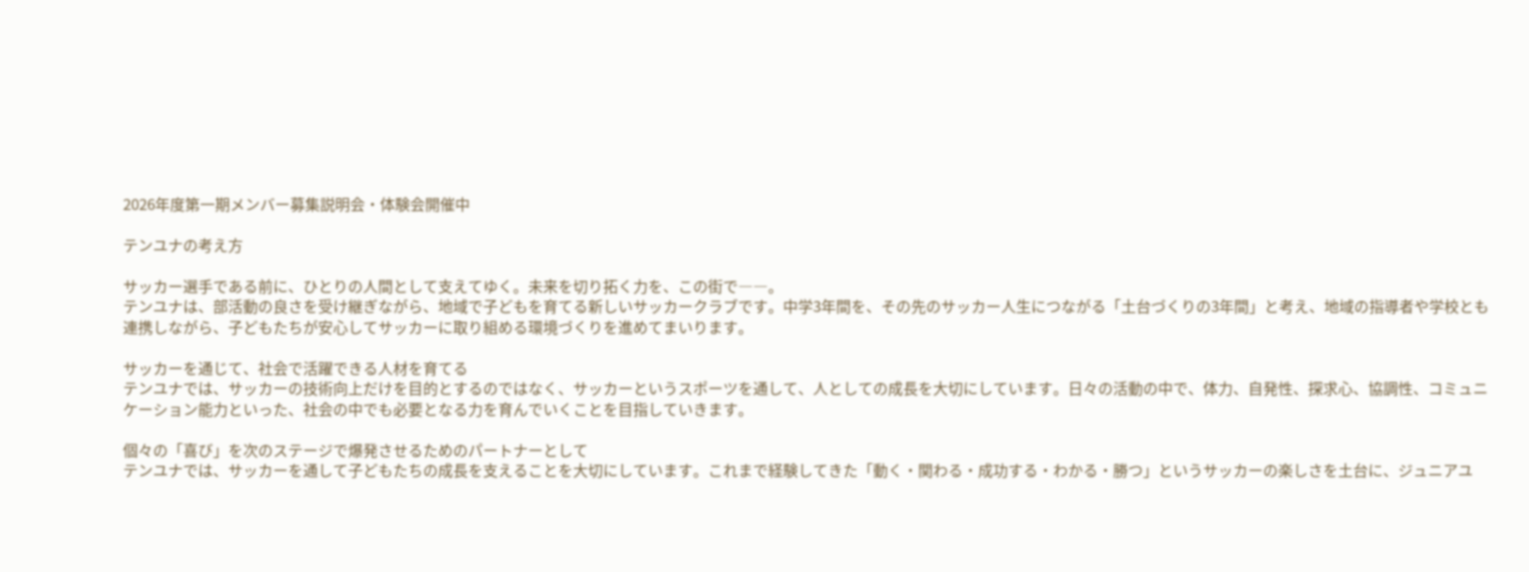2026年度第一期メンバー募集説明会・体験会開催中

テンユナの考え方

サッカー選手である前に、ひとりの人間として支えてゆく。未来を切り拓く力を、この街で――。
テンユナは、部活動の良さを受け継ぎながら、地域で子どもを育てる新しいサッカークラブです。中学3年間を、その先のサッカー人生につながる「土台づくりの3年間」と考え、地域の指導者や学校とも連携しながら、子どもたちが安心してサッカーに取り組める環境づくりを進めてまいります。

サッカーを通じて、社会で活躍できる人材を育てる
テンユナでは、サッカーの技術向上だけを目的とするのではなく、サッカーというスポーツを通して、人としての成長を大切にしています。日々の活動の中で、体力、自発性、探求心、協調性、コミュニケーション能力といった、社会の中でも必要となる力を育んでいくことを目指していきます。

個々の「喜び」を次のステージで爆発させるためのパートナーとして
テンユナでは、サッカーを通して子どもたちの成長を支えることを大切にしています。これまで経験してきた「動く・関わる・成功する・わかる・勝つ」というサッカーの楽しさを土台に、ジュニアユ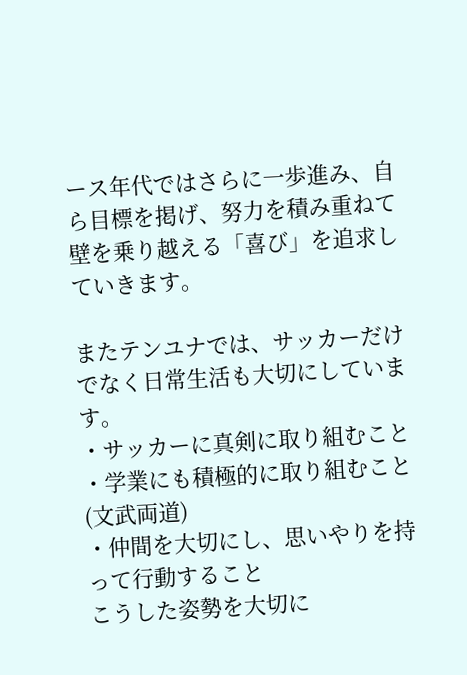ース年代ではさらに一歩進み、自ら目標を掲げ、努力を積み重ねて壁を乗り越える「喜び」を追求していきます。

またテンユナでは、サッカーだけでなく日常生活も大切にしています。
・サッカーに真剣に取り組むこと
・学業にも積極的に取り組むこと(文武両道)
・仲間を大切にし、思いやりを持って行動すること
こうした姿勢を大切に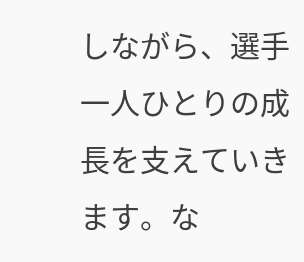しながら、選手一人ひとりの成長を支えていきます。な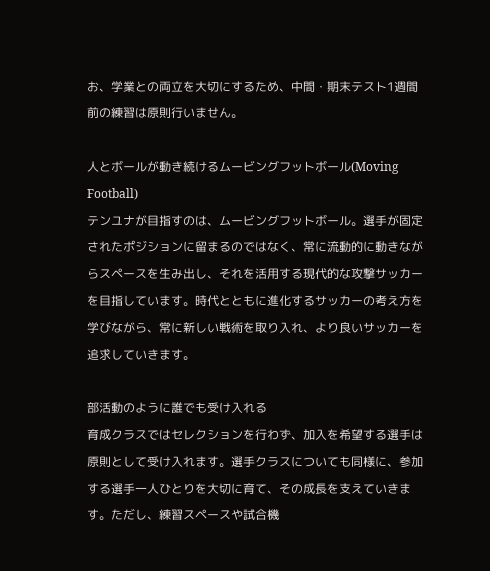お、学業との両立を大切にするため、中間・期末テスト1週間前の練習は原則行いません。

人とボールが動き続けるムービングフットボール(Moving Football)
テンユナが目指すのは、ムービングフットボール。選手が固定されたポジションに留まるのではなく、常に流動的に動きながらスペースを生み出し、それを活用する現代的な攻撃サッカーを目指しています。時代とともに進化するサッカーの考え方を学びながら、常に新しい戦術を取り入れ、より良いサッカーを追求していきます。

部活動のように誰でも受け入れる
育成クラスではセレクションを行わず、加入を希望する選手は原則として受け入れます。選手クラスについても同様に、参加する選手一人ひとりを大切に育て、その成長を支えていきます。ただし、練習スペースや試合機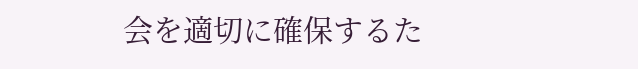会を適切に確保するた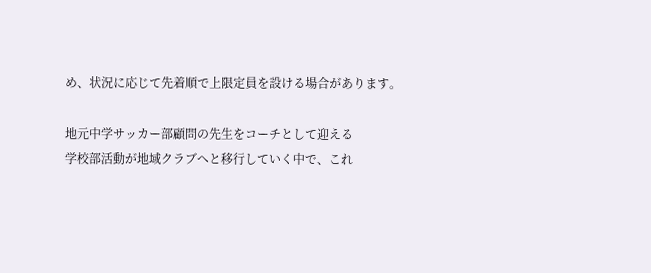め、状況に応じて先着順で上限定員を設ける場合があります。

地元中学サッカー部顧問の先生をコーチとして迎える
学校部活動が地域クラブへと移行していく中で、これ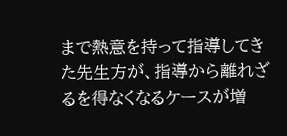まで熱意を持って指導してきた先生方が、指導から離れざるを得なくなるケースが増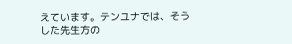えています。テンユナでは、そうした先生方の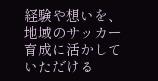経験や想いを、地域のサッカー育成に活かしていただける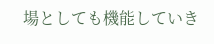場としても機能していき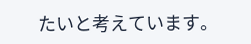たいと考えています。